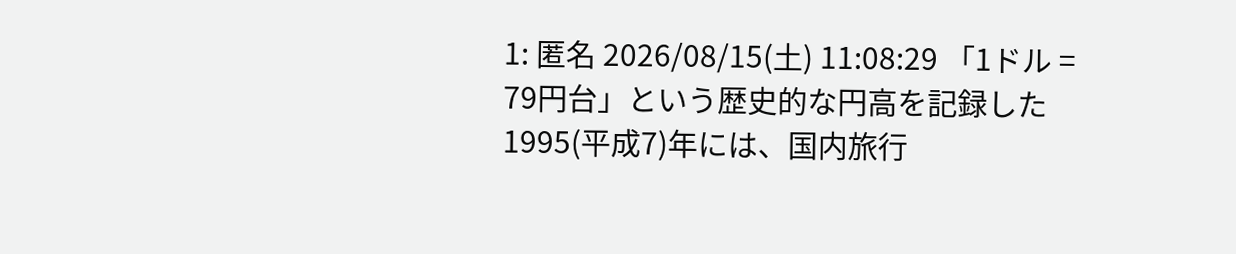1: 匿名 2026/08/15(土) 11:08:29 「1ドル = 79円台」という歴史的な円高を記録した1995(平成7)年には、国内旅行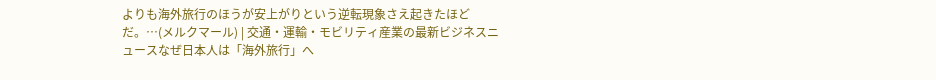よりも海外旅行のほうが安上がりという逆転現象さえ起きたほどだ。…(メルクマール) | 交通・運輸・モビリティ産業の最新ビジネスニュースなぜ日本人は「海外旅行」へ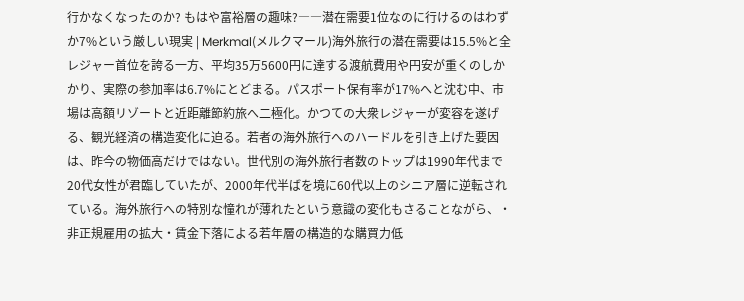行かなくなったのか? もはや富裕層の趣味?――潜在需要1位なのに行けるのはわずか7%という厳しい現実 | Merkmal(メルクマール)海外旅行の潜在需要は15.5%と全レジャー首位を誇る一方、平均35万5600円に達する渡航費用や円安が重くのしかかり、実際の参加率は6.7%にとどまる。パスポート保有率が17%へと沈む中、市場は高額リゾートと近距離節約旅へ二極化。かつての大衆レジャーが変容を遂げる、観光経済の構造変化に迫る。若者の海外旅行へのハードルを引き上げた要因は、昨今の物価高だけではない。世代別の海外旅行者数のトップは1990年代まで20代女性が君臨していたが、2000年代半ばを境に60代以上のシニア層に逆転されている。海外旅行への特別な憧れが薄れたという意識の変化もさることながら、・非正規雇用の拡大・賃金下落による若年層の構造的な購買力低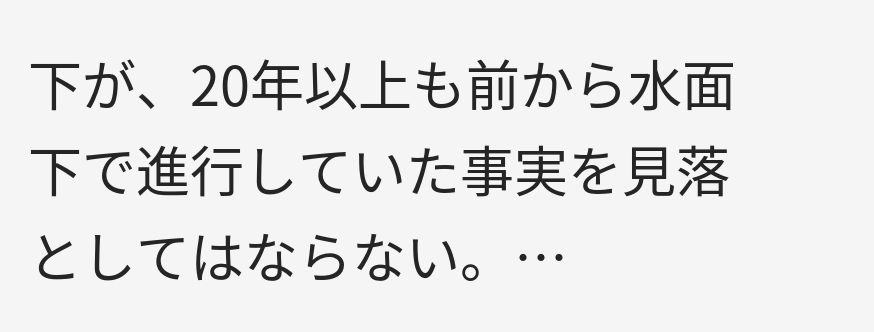下が、20年以上も前から水面下で進行していた事実を見落としてはならない。…